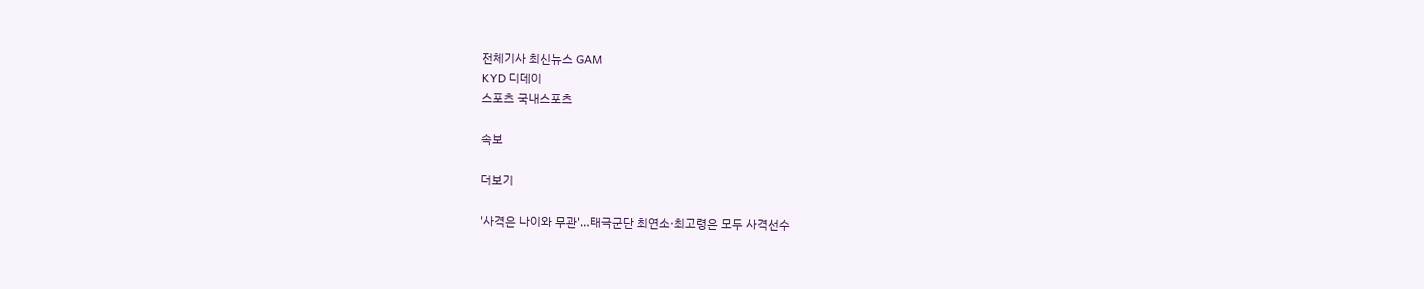전체기사 최신뉴스 GAM
KYD 디데이
스포츠 국내스포츠

속보

더보기

'사격은 나이와 무관'…태극군단 최연소·최고령은 모두 사격선수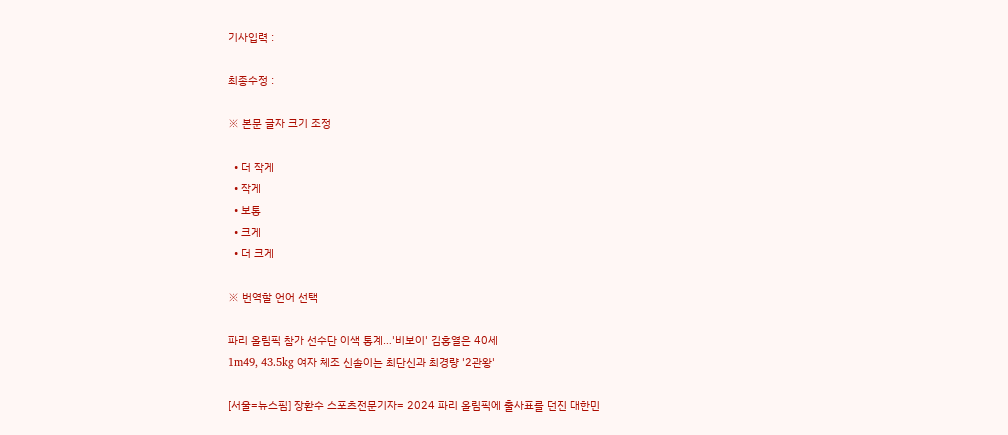기사입력 :

최종수정 :

※ 본문 글자 크기 조정

  • 더 작게
  • 작게
  • 보통
  • 크게
  • 더 크게

※ 번역할 언어 선택

파리 올림픽 참가 선수단 이색 통계…'비보이' 김홍열은 40세
1m49, 43.5kg 여자 체조 신솔이는 최단신과 최경량 '2관왕'

[서울=뉴스핌] 장환수 스포츠전문기자= 2024 파리 올림픽에 출사표를 던진 대한민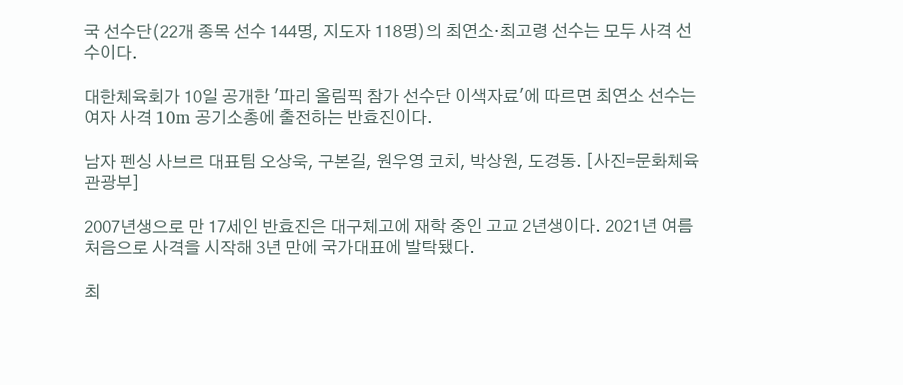국 선수단(22개 종목 선수 144명, 지도자 118명)의 최연소·최고령 선수는 모두 사격 선수이다.

대한체육회가 10일 공개한 '파리 올림픽 참가 선수단 이색자료'에 따르면 최연소 선수는 여자 사격 10m 공기소총에 출전하는 반효진이다.

남자 펜싱 사브르 대표팀 오상욱, 구본길, 원우영 코치, 박상원, 도경동. [사진=문화체육관광부]

2007년생으로 만 17세인 반효진은 대구체고에 재학 중인 고교 2년생이다. 2021년 여름 처음으로 사격을 시작해 3년 만에 국가대표에 발탁됐다.

최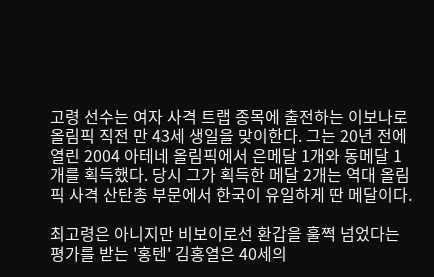고령 선수는 여자 사격 트랩 종목에 출전하는 이보나로 올림픽 직전 만 43세 생일을 맞이한다. 그는 20년 전에 열린 2004 아테네 올림픽에서 은메달 1개와 동메달 1개를 획득했다. 당시 그가 획득한 메달 2개는 역대 올림픽 사격 산탄총 부문에서 한국이 유일하게 딴 메달이다.

최고령은 아니지만 비보이로선 환갑을 훌쩍 넘었다는 평가를 받는 '홍텐' 김홍열은 40세의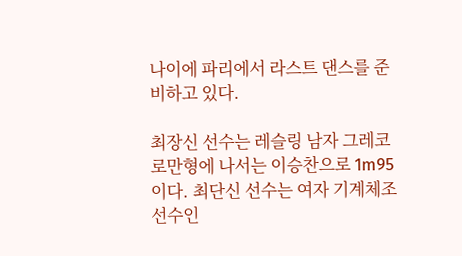나이에 파리에서 라스트 댄스를 준비하고 있다.

최장신 선수는 레슬링 남자 그레코로만형에 나서는 이승찬으로 1m95이다. 최단신 선수는 여자 기계체조 선수인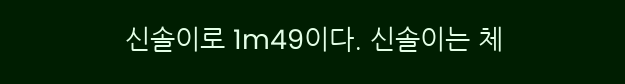신솔이로 1m49이다. 신솔이는 체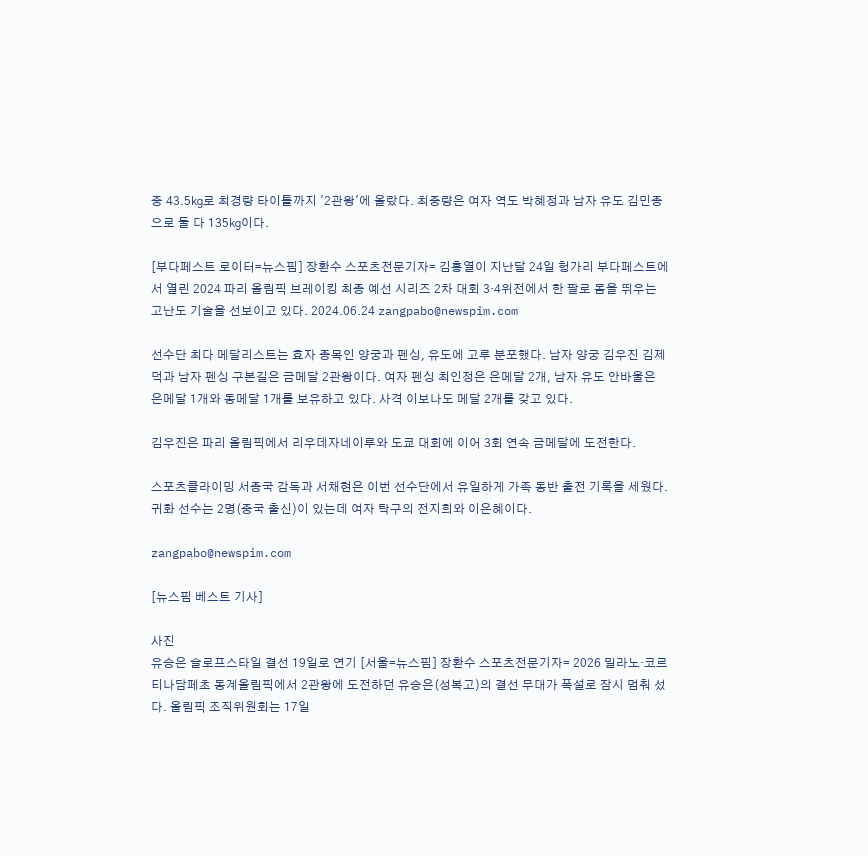중 43.5㎏로 최경량 타이틀까지 '2관왕'에 올랐다. 최중량은 여자 역도 박혜정과 남자 유도 김민종으로 둘 다 135㎏이다.

[부다페스트 로이터=뉴스핌] 장환수 스포츠전문기자= 김홍열이 지난달 24일 헝가리 부다페스트에서 열린 2024 파리 올림픽 브레이킹 최종 예선 시리즈 2차 대회 3·4위전에서 한 팔로 몸을 뛰우는 고난도 기술을 선보이고 있다. 2024.06.24 zangpabo@newspim.com

선수단 최다 메달리스트는 효자 종목인 양궁과 펜싱, 유도에 고루 분포했다. 남자 양궁 김우진 김제덕과 남자 펜싱 구본길은 금메달 2관왕이다. 여자 펜싱 최인정은 은메달 2개, 남자 유도 안바울은 은메달 1개와 동메달 1개를 보유하고 있다. 사격 이보나도 메달 2개를 갖고 있다.

김우진은 파리 올림픽에서 리우데자네이루와 도쿄 대회에 이어 3회 연속 금메달에 도전한다.

스포츠클라이밍 서종국 감독과 서채현은 이번 선수단에서 유일하게 가족 동반 출전 기록을 세웠다. 귀화 선수는 2명(중국 출신)이 있는데 여자 탁구의 전지희와 이은혜이다.

zangpabo@newspim.com

[뉴스핌 베스트 기사]

사진
유승은 슬로프스타일 결선 19일로 연기 [서울=뉴스핌] 장환수 스포츠전문기자= 2026 밀라노·코르티나담페초 동계올림픽에서 2관왕에 도전하던 유승은(성복고)의 결선 무대가 폭설로 잠시 멈춰 섰다. 올림픽 조직위원회는 17일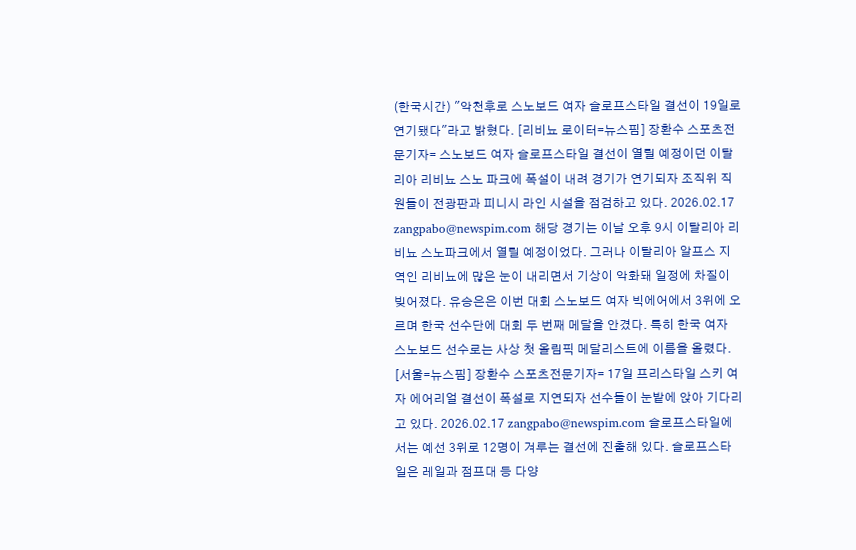(한국시간) "악천후로 스노보드 여자 슬로프스타일 결선이 19일로 연기됐다"라고 밝혔다. [리비뇨 로이터=뉴스핌] 장환수 스포츠전문기자= 스노보드 여자 슬로프스타일 결선이 열릴 예정이던 이탈리아 리비뇨 스노 파크에 폭설이 내려 경기가 연기되자 조직위 직원들이 전광판과 피니시 라인 시설을 점검하고 있다. 2026.02.17 zangpabo@newspim.com 해당 경기는 이날 오후 9시 이탈리아 리비뇨 스노파크에서 열릴 예정이었다. 그러나 이탈리아 알프스 지역인 리비뇨에 많은 눈이 내리면서 기상이 악화돼 일정에 차질이 빚어졌다. 유승은은 이번 대회 스노보드 여자 빅에어에서 3위에 오르며 한국 선수단에 대회 두 번째 메달을 안겼다. 특히 한국 여자 스노보드 선수로는 사상 첫 올림픽 메달리스트에 이름을 올렸다. [서울=뉴스핌] 장환수 스포츠전문기자= 17일 프리스타일 스키 여자 에어리얼 결선이 폭설로 지연되자 선수들이 눈밭에 앉아 기다리고 있다. 2026.02.17 zangpabo@newspim.com 슬로프스타일에서는 예선 3위로 12명이 겨루는 결선에 진출해 있다. 슬로프스타일은 레일과 점프대 등 다양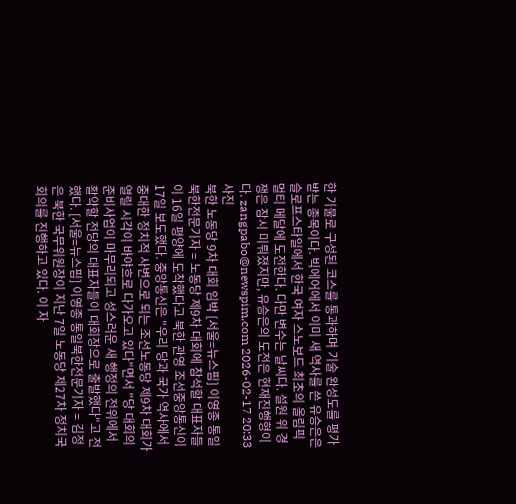한 기물로 구성된 코스를 통과하며 기술 완성도를 평가받는 종목이다. 빅에어에서 이미 새 역사를 쓴 유승은은 슬로프스타일에서 한국 여자 스노보드 최초의 올림픽 멀티 메달에 도전한다. 다만 변수는 날씨다. 설원 위 경쟁은 잠시 미뤄졌지만, 유승은의 도전은 현재진행형이다. zangpabo@newspim.com 2026-02-17 20:33
사진
북한 노동당 9차 대회 임박 [서울=뉴스핌] 이영종 통일북한전문기자 = 노동당 제9차 대회에 참석할 대표자들이 16일 평양에 도착했다고 북한 관영 조선중앙통신이 17일 보도했다. 중앙통신은 "우리 당과 국가 역사에서 중대한 정치적 사변으로 되는 조선노동당 제9차 대회가 열릴 시각이 바야흐로 다가오고 있다"면서 "당 대회의 준비사업이 마무리되고 성스러운 새 행정의 전위에서 활약할 전당의 대표자들이 대회장으로 출발했다"고 전했다. [서울=뉴스핌] 이영종 통일북한전문기자 = 김정은 북한 국무위원장이 지난 7일 노동당 제27차 정치국회의를 진행하고 있다. 이 자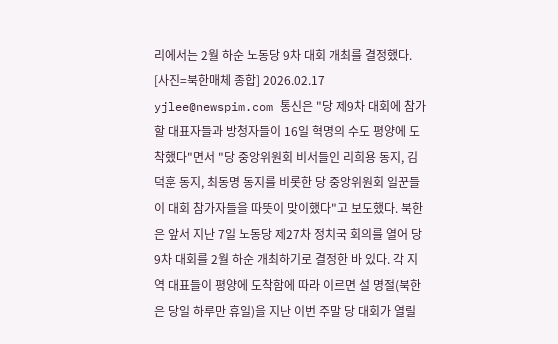리에서는 2월 하순 노동당 9차 대회 개최를 결정했다. [사진=북한매체 종합] 2026.02.17 yjlee@newspim.com 통신은 "당 제9차 대회에 참가할 대표자들과 방청자들이 16일 혁명의 수도 평양에 도착했다"면서 "당 중앙위원회 비서들인 리희용 동지, 김덕훈 동지, 최동명 동지를 비롯한 당 중앙위원회 일꾼들이 대회 참가자들을 따뜻이 맞이했다"고 보도했다. 북한은 앞서 지난 7일 노동당 제27차 정치국 회의를 열어 당 9차 대회를 2월 하순 개최하기로 결정한 바 있다. 각 지역 대표들이 평양에 도착함에 따라 이르면 설 명절(북한은 당일 하루만 휴일)을 지난 이번 주말 당 대회가 열릴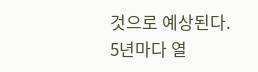것으로 예상된다. 5년마다 열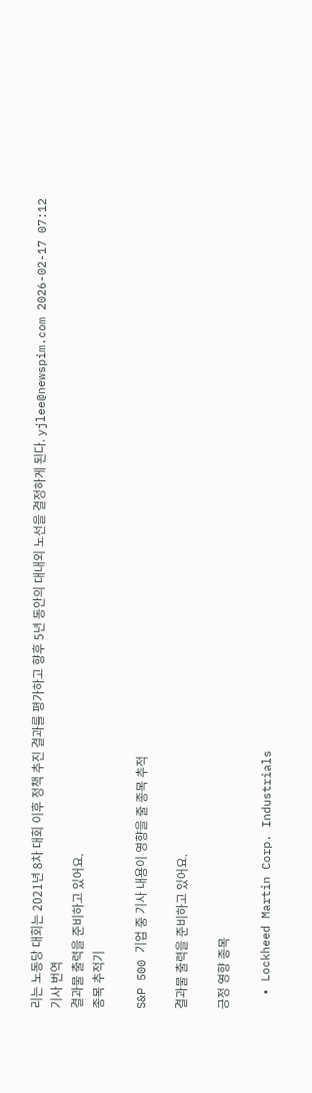리는 노동당 대회는 2021년 8차 대회 이후 정책 추진 결과를 평가하고 향후 5년 동안의 대내외 노선을 결정하게 된다. yjlee@newspim.com 2026-02-17 07:12
기사 번역
결과물 출력을 준비하고 있어요.
종목 추적기

S&P 500 기업 중 기사 내용이 영향을 줄 종목 추적

결과물 출력을 준비하고 있어요.

긍정 영향 종목

  • Lockheed Martin Corp. Industrials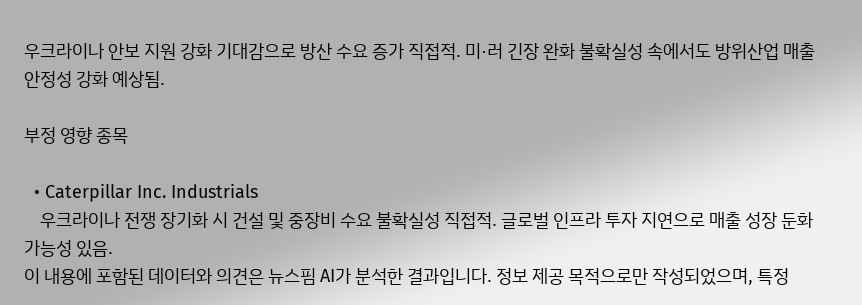우크라이나 안보 지원 강화 기대감으로 방산 수요 증가 직접적. 미·러 긴장 완화 불확실성 속에서도 방위산업 매출 안정성 강화 예상됨.

부정 영향 종목

  • Caterpillar Inc. Industrials
    우크라이나 전쟁 장기화 시 건설 및 중장비 수요 불확실성 직접적. 글로벌 인프라 투자 지연으로 매출 성장 둔화 가능성 있음.
이 내용에 포함된 데이터와 의견은 뉴스핌 AI가 분석한 결과입니다. 정보 제공 목적으로만 작성되었으며, 특정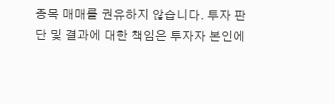종목 매매를 권유하지 않습니다. 투자 판단 및 결과에 대한 책임은 투자자 본인에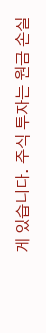게 있습니다. 주식 투자는 원금 손실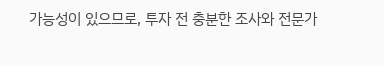가능성이 있으므로, 투자 전 충분한 조사와 전문가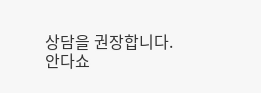상담을 권장합니다.
안다쇼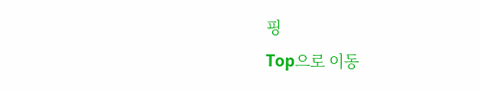핑
Top으로 이동